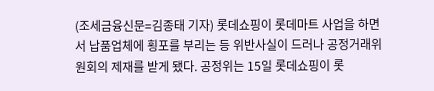(조세금융신문=김종태 기자) 롯데쇼핑이 롯데마트 사업을 하면서 납품업체에 횡포를 부리는 등 위반사실이 드러나 공정거래위원회의 제재를 받게 됐다. 공정위는 15일 롯데쇼핑이 롯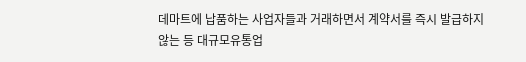데마트에 납품하는 사업자들과 거래하면서 계약서를 즉시 발급하지 않는 등 대규모유통업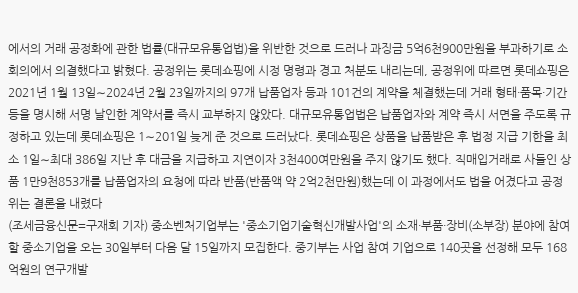에서의 거래 공정화에 관한 법률(대규모유통업법)을 위반한 것으로 드러나 과징금 5억6천900만원을 부과하기로 소회의에서 의결했다고 밝혔다. 공정위는 롯데쇼핑에 시정 명령과 경고 처분도 내리는데, 공정위에 따르면 롯데쇼핑은 2021년 1월 13일∼2024년 2월 23일까지의 97개 납품업자 등과 101건의 계약을 체결했는데 거래 형태·품목·기간 등을 명시해 서명 날인한 계약서를 즉시 교부하지 않았다. 대규모유통업법은 납품업자와 계약 즉시 서면을 주도록 규정하고 있는데 롯데쇼핑은 1∼201일 늦게 준 것으로 드러났다. 롯데쇼핑은 상품을 납품받은 후 법정 지급 기한을 최소 1일∼최대 386일 지난 후 대금을 지급하고 지연이자 3천400여만원을 주지 않기도 했다. 직매입거래로 사들인 상품 1만9천853개를 납품업자의 요청에 따라 반품(반품액 약 2억2천만원)했는데 이 과정에서도 법을 어겼다고 공정위는 결론을 내렸다
(조세금융신문=구재회 기자) 중소벤처기업부는 '중소기업기술혁신개발사업'의 소재·부품·장비(소부장) 분야에 참여할 중소기업을 오는 30일부터 다음 달 15일까지 모집한다. 중기부는 사업 참여 기업으로 140곳을 선정해 모두 168억원의 연구개발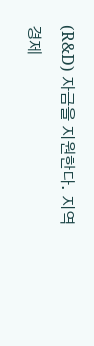(R&D) 자금을 지원한다. 지역 경제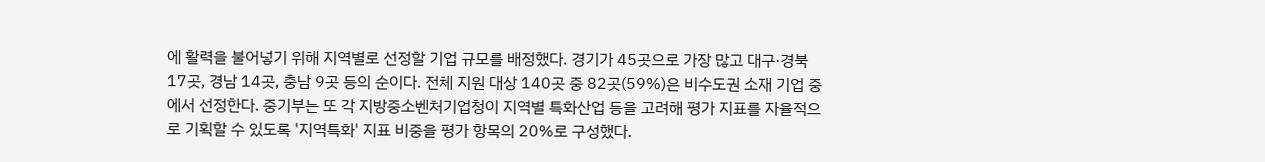에 활력을 불어넣기 위해 지역별로 선정할 기업 규모를 배정했다. 경기가 45곳으로 가장 많고 대구·경북 17곳, 경남 14곳, 충남 9곳 등의 순이다. 전체 지원 대상 140곳 중 82곳(59%)은 비수도권 소재 기업 중에서 선정한다. 중기부는 또 각 지방중소벤처기업청이 지역별 특화산업 등을 고려해 평가 지표를 자율적으로 기획할 수 있도록 '지역특화' 지표 비중을 평가 항목의 20%로 구성했다.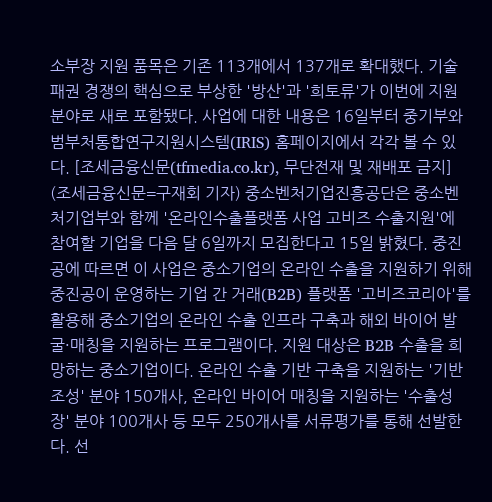소부장 지원 품목은 기존 113개에서 137개로 확대했다. 기술 패권 경쟁의 핵심으로 부상한 '방산'과 '희토류'가 이번에 지원 분야로 새로 포함됐다. 사업에 대한 내용은 16일부터 중기부와 범부처통합연구지원시스템(IRIS) 홈페이지에서 각각 볼 수 있다. [조세금융신문(tfmedia.co.kr), 무단전재 및 재배포 금지]
(조세금융신문=구재회 기자) 중소벤처기업진흥공단은 중소벤처기업부와 함께 '온라인수출플랫폼 사업 고비즈 수출지원'에 참여할 기업을 다음 달 6일까지 모집한다고 15일 밝혔다. 중진공에 따르면 이 사업은 중소기업의 온라인 수출을 지원하기 위해 중진공이 운영하는 기업 간 거래(B2B) 플랫폼 '고비즈코리아'를 활용해 중소기업의 온라인 수출 인프라 구축과 해외 바이어 발굴·매칭을 지원하는 프로그램이다. 지원 대상은 B2B 수출을 희망하는 중소기업이다. 온라인 수출 기반 구축을 지원하는 '기반조성' 분야 150개사, 온라인 바이어 매칭을 지원하는 '수출성장' 분야 100개사 등 모두 250개사를 서류평가를 통해 선발한다. 선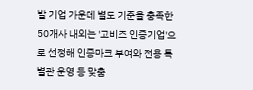발 기업 가운데 별도 기준을 충족한 50개사 내외는 '고비즈 인증기업'으로 선정해 인증마크 부여와 전용 특별관 운영 등 맞춤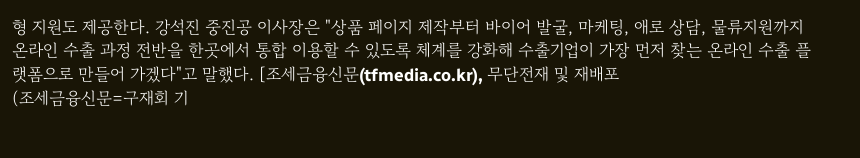형 지원도 제공한다. 강석진 중진공 이사장은 "상품 페이지 제작부터 바이어 발굴, 마케팅, 애로 상담, 물류지원까지 온라인 수출 과정 전반을 한곳에서 통합 이용할 수 있도록 체계를 강화해 수출기업이 가장 먼저 찾는 온라인 수출 플랫폼으로 만들어 가겠다"고 말했다. [조세금융신문(tfmedia.co.kr), 무단전재 및 재배포
(조세금융신문=구재회 기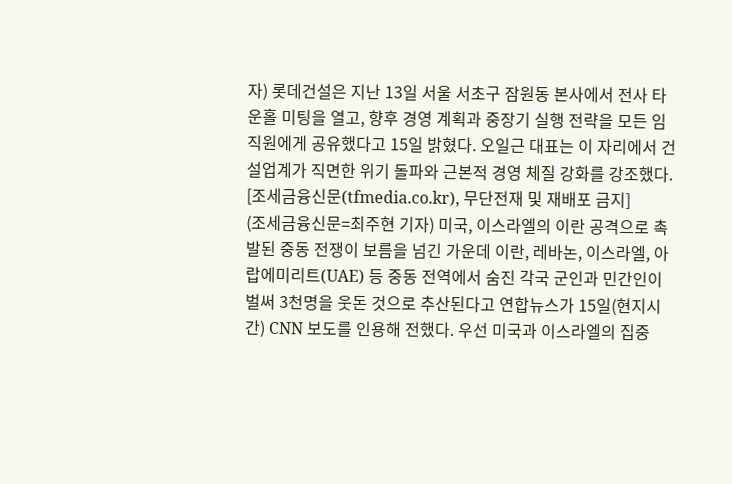자) 롯데건설은 지난 13일 서울 서초구 잠원동 본사에서 전사 타운홀 미팅을 열고, 향후 경영 계획과 중장기 실행 전략을 모든 임직원에게 공유했다고 15일 밝혔다. 오일근 대표는 이 자리에서 건설업계가 직면한 위기 돌파와 근본적 경영 체질 강화를 강조했다. [조세금융신문(tfmedia.co.kr), 무단전재 및 재배포 금지]
(조세금융신문=최주현 기자) 미국, 이스라엘의 이란 공격으로 촉발된 중동 전쟁이 보름을 넘긴 가운데 이란, 레바논, 이스라엘, 아랍에미리트(UAE) 등 중동 전역에서 숨진 각국 군인과 민간인이 벌써 3천명을 웃돈 것으로 추산된다고 연합뉴스가 15일(현지시간) CNN 보도를 인용해 전했다. 우선 미국과 이스라엘의 집중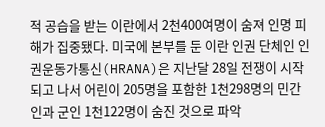적 공습을 받는 이란에서 2천400여명이 숨져 인명 피해가 집중됐다. 미국에 본부를 둔 이란 인권 단체인 인권운동가통신(HRANA)은 지난달 28일 전쟁이 시작되고 나서 어린이 205명을 포함한 1천298명의 민간인과 군인 1천122명이 숨진 것으로 파악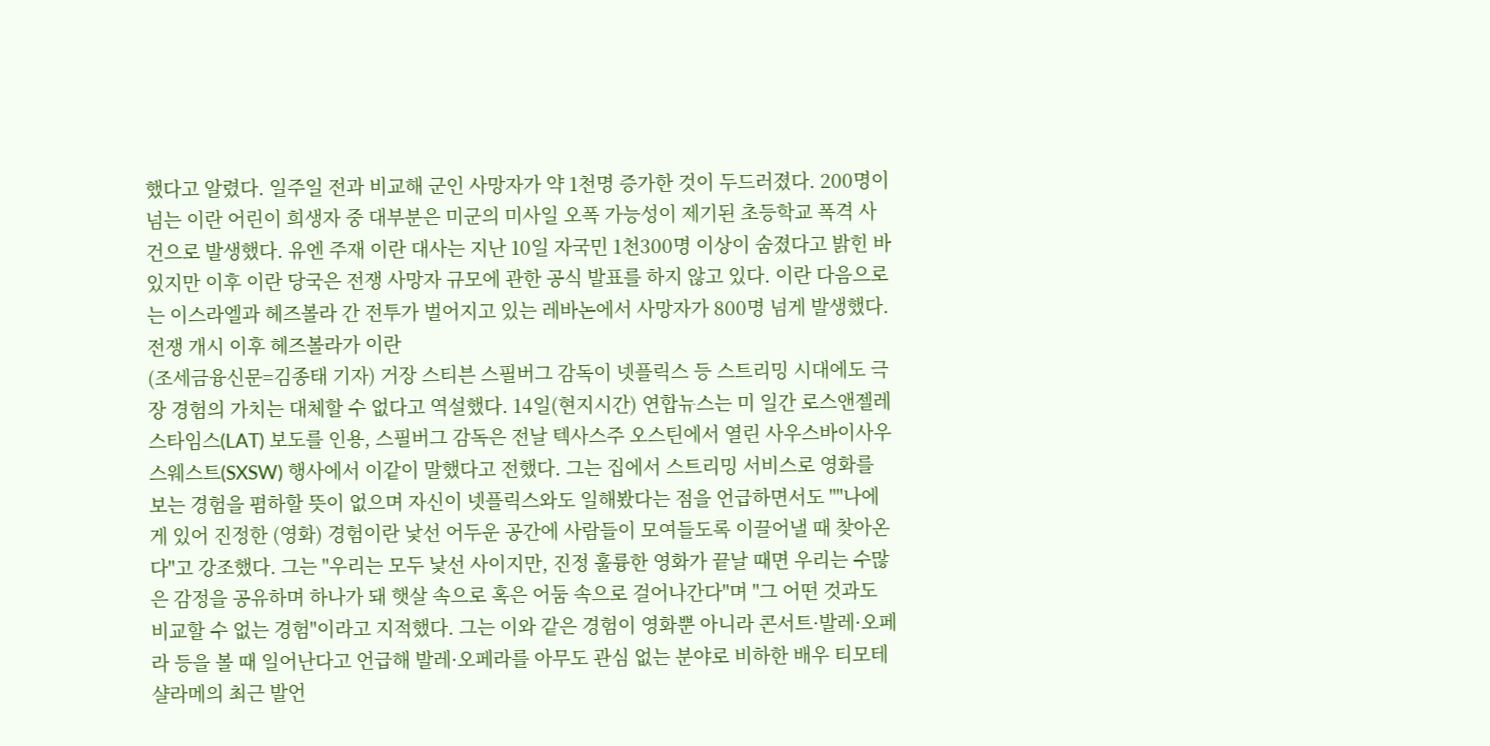했다고 알렸다. 일주일 전과 비교해 군인 사망자가 약 1천명 증가한 것이 두드러졌다. 200명이 넘는 이란 어린이 희생자 중 대부분은 미군의 미사일 오폭 가능성이 제기된 초등학교 폭격 사건으로 발생했다. 유엔 주재 이란 대사는 지난 10일 자국민 1천300명 이상이 숨졌다고 밝힌 바 있지만 이후 이란 당국은 전쟁 사망자 규모에 관한 공식 발표를 하지 않고 있다. 이란 다음으로는 이스라엘과 헤즈볼라 간 전투가 벌어지고 있는 레바논에서 사망자가 800명 넘게 발생했다. 전쟁 개시 이후 헤즈볼라가 이란
(조세금융신문=김종태 기자) 거장 스티븐 스필버그 감독이 넷플릭스 등 스트리밍 시대에도 극장 경험의 가치는 대체할 수 없다고 역설했다. 14일(현지시간) 연합뉴스는 미 일간 로스앤젤레스타임스(LAT) 보도를 인용, 스필버그 감독은 전날 텍사스주 오스틴에서 열린 사우스바이사우스웨스트(SXSW) 행사에서 이같이 말했다고 전했다. 그는 집에서 스트리밍 서비스로 영화를 보는 경험을 폄하할 뜻이 없으며 자신이 넷플릭스와도 일해봤다는 점을 언급하면서도 ""나에게 있어 진정한 (영화) 경험이란 낯선 어두운 공간에 사람들이 모여들도록 이끌어낼 때 찾아온다"고 강조했다. 그는 "우리는 모두 낯선 사이지만, 진정 훌륭한 영화가 끝날 때면 우리는 수많은 감정을 공유하며 하나가 돼 햇살 속으로 혹은 어둠 속으로 걸어나간다"며 "그 어떤 것과도 비교할 수 없는 경험"이라고 지적했다. 그는 이와 같은 경험이 영화뿐 아니라 콘서트·발레·오페라 등을 볼 때 일어난다고 언급해 발레·오페라를 아무도 관심 없는 분야로 비하한 배우 티모테 샬라메의 최근 발언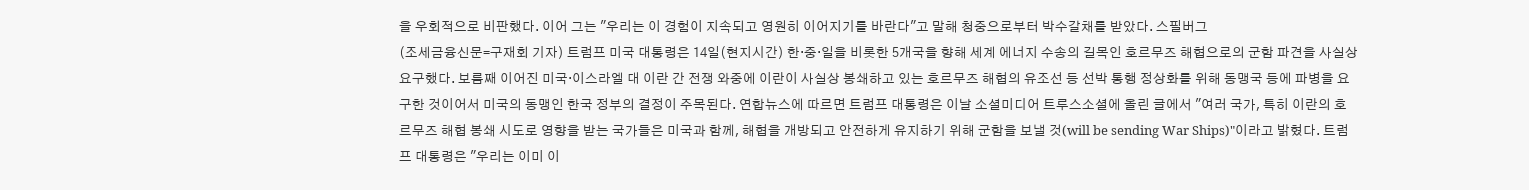을 우회적으로 비판했다. 이어 그는 "우리는 이 경험이 지속되고 영원히 이어지기를 바란다"고 말해 청중으로부터 박수갈채를 받았다. 스필버그
(조세금융신문=구재회 기자) 트럼프 미국 대통령은 14일(현지시간) 한·중·일을 비롯한 5개국을 향해 세계 에너지 수송의 길목인 호르무즈 해협으로의 군함 파견을 사실상 요구했다. 보름째 이어진 미국·이스라엘 대 이란 간 전쟁 와중에 이란이 사실상 봉쇄하고 있는 호르무즈 해협의 유조선 등 선박 통행 정상화를 위해 동맹국 등에 파병을 요구한 것이어서 미국의 동맹인 한국 정부의 결정이 주목된다. 연합뉴스에 따르면 트럼프 대통령은 이날 소셜미디어 트루스소셜에 올린 글에서 "여러 국가, 특히 이란의 호르무즈 해협 봉쇄 시도로 영향을 받는 국가들은 미국과 함께, 해협을 개방되고 안전하게 유지하기 위해 군함을 보낼 것(will be sending War Ships)"이라고 밝혔다. 트럼프 대통령은 "우리는 이미 이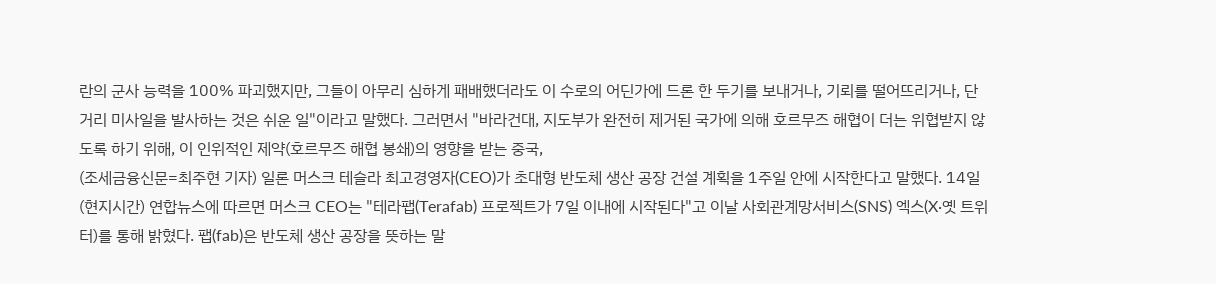란의 군사 능력을 100% 파괴했지만, 그들이 아무리 심하게 패배했더라도 이 수로의 어딘가에 드론 한 두기를 보내거나, 기뢰를 떨어뜨리거나, 단거리 미사일을 발사하는 것은 쉬운 일"이라고 말했다. 그러면서 "바라건대, 지도부가 완전히 제거된 국가에 의해 호르무즈 해협이 더는 위협받지 않도록 하기 위해, 이 인위적인 제약(호르무즈 해협 봉쇄)의 영향을 받는 중국,
(조세금융신문=최주현 기자) 일론 머스크 테슬라 최고경영자(CEO)가 초대형 반도체 생산 공장 건설 계획을 1주일 안에 시작한다고 말했다. 14일(현지시간) 연합뉴스에 따르면 머스크 CEO는 "테라팹(Terafab) 프로젝트가 7일 이내에 시작된다"고 이날 사회관계망서비스(SNS) 엑스(X·옛 트위터)를 통해 밝혔다. 팹(fab)은 반도체 생산 공장을 뜻하는 말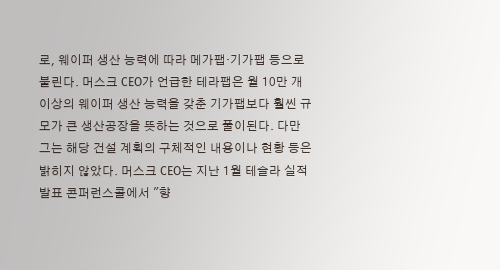로, 웨이퍼 생산 능력에 따라 메가팹·기가팹 등으로 불린다. 머스크 CEO가 언급한 테라팹은 월 10만 개 이상의 웨이퍼 생산 능력을 갖춘 기가팹보다 훨씬 규모가 큰 생산공장을 뜻하는 것으로 풀이된다. 다만 그는 해당 건설 계획의 구체적인 내용이나 현황 등은 밝히지 않았다. 머스크 CEO는 지난 1월 테슬라 실적 발표 콘퍼런스콜에서 "향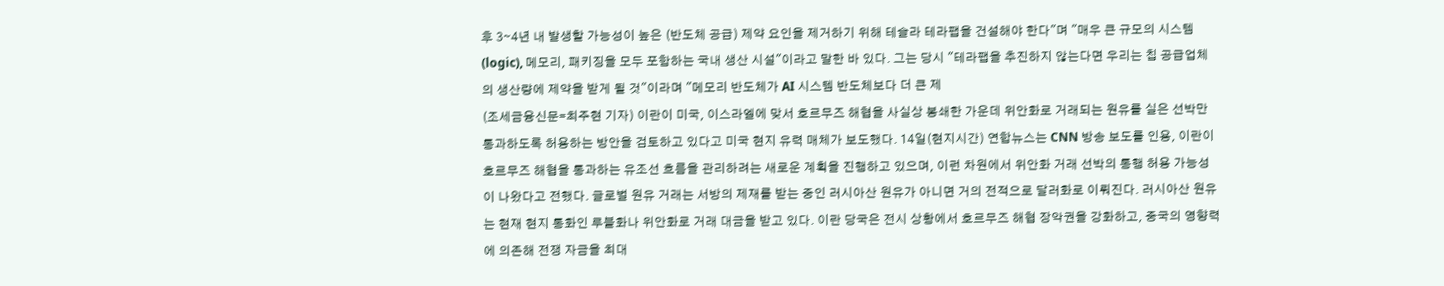후 3∼4년 내 발생할 가능성이 높은 (반도체 공급) 제약 요인을 제거하기 위해 테슬라 테라팹을 건설해야 한다"며 "매우 큰 규모의 시스템(logic), 메모리, 패키징을 모두 포함하는 국내 생산 시설"이라고 말한 바 있다. 그는 당시 "테라팹을 추진하지 않는다면 우리는 칩 공급업체의 생산량에 제약을 받게 될 것"이라며 "메모리 반도체가 AI 시스템 반도체보다 더 큰 제
(조세금융신문=최주현 기자) 이란이 미국, 이스라엘에 맞서 호르무즈 해협을 사실상 봉쇄한 가운데 위안화로 거래되는 원유를 실은 선박만 통과하도록 허용하는 방안을 검토하고 있다고 미국 현지 유력 매체가 보도했다. 14일(현지시간) 연합뉴스는 CNN 방송 보도를 인용, 이란이 호르무즈 해협을 통과하는 유조선 흐름을 관리하려는 새로운 계획을 진행하고 있으며, 이런 차원에서 위안화 거래 선박의 통행 허용 가능성이 나왔다고 전했다. 글로벌 원유 거래는 서방의 제재를 받는 중인 러시아산 원유가 아니면 거의 전적으로 달러화로 이뤄진다. 러시아산 원유는 현재 현지 통화인 루블화나 위안화로 거래 대금을 받고 있다. 이란 당국은 전시 상황에서 호르무즈 해협 장악권을 강화하고, 중국의 영향력에 의존해 전쟁 자금을 최대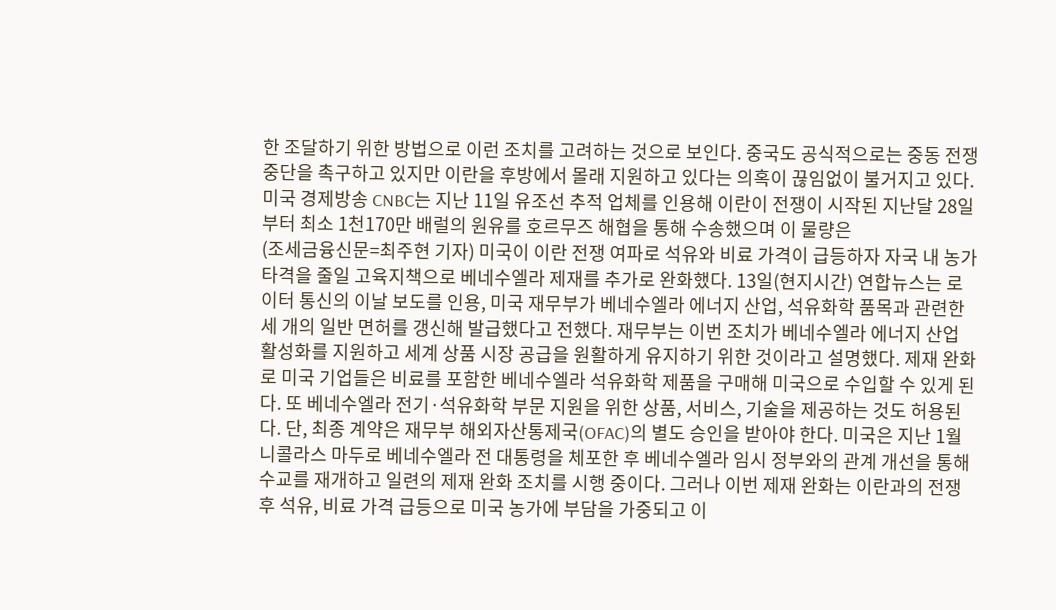한 조달하기 위한 방법으로 이런 조치를 고려하는 것으로 보인다. 중국도 공식적으로는 중동 전쟁 중단을 촉구하고 있지만 이란을 후방에서 몰래 지원하고 있다는 의혹이 끊임없이 불거지고 있다. 미국 경제방송 CNBC는 지난 11일 유조선 추적 업체를 인용해 이란이 전쟁이 시작된 지난달 28일부터 최소 1천170만 배럴의 원유를 호르무즈 해협을 통해 수송했으며 이 물량은
(조세금융신문=최주현 기자) 미국이 이란 전쟁 여파로 석유와 비료 가격이 급등하자 자국 내 농가 타격을 줄일 고육지책으로 베네수엘라 제재를 추가로 완화했다. 13일(현지시간) 연합뉴스는 로이터 통신의 이날 보도를 인용, 미국 재무부가 베네수엘라 에너지 산업, 석유화학 품목과 관련한 세 개의 일반 면허를 갱신해 발급했다고 전했다. 재무부는 이번 조치가 베네수엘라 에너지 산업 활성화를 지원하고 세계 상품 시장 공급을 원활하게 유지하기 위한 것이라고 설명했다. 제재 완화로 미국 기업들은 비료를 포함한 베네수엘라 석유화학 제품을 구매해 미국으로 수입할 수 있게 된다. 또 베네수엘라 전기·석유화학 부문 지원을 위한 상품, 서비스, 기술을 제공하는 것도 허용된다. 단, 최종 계약은 재무부 해외자산통제국(OFAC)의 별도 승인을 받아야 한다. 미국은 지난 1월 니콜라스 마두로 베네수엘라 전 대통령을 체포한 후 베네수엘라 임시 정부와의 관계 개선을 통해 수교를 재개하고 일련의 제재 완화 조치를 시행 중이다. 그러나 이번 제재 완화는 이란과의 전쟁 후 석유, 비료 가격 급등으로 미국 농가에 부담을 가중되고 이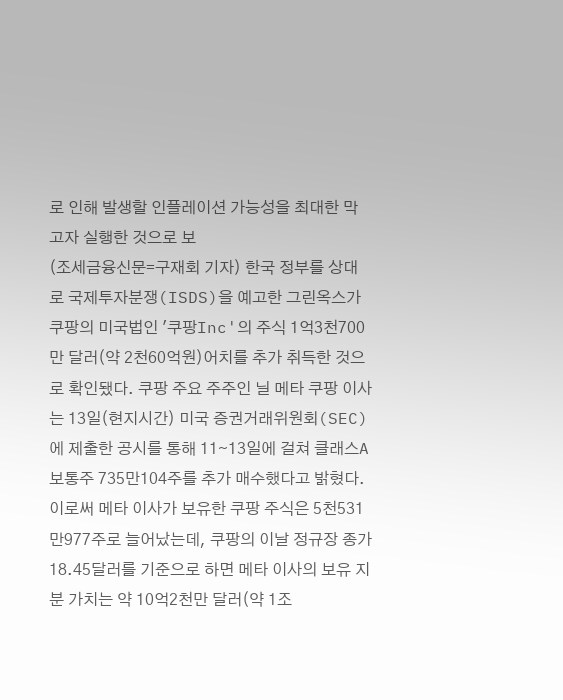로 인해 발생할 인플레이션 가능성을 최대한 막고자 실행한 것으로 보
(조세금융신문=구재회 기자) 한국 정부를 상대로 국제투자분쟁(ISDS)을 예고한 그린옥스가 쿠팡의 미국법인 '쿠팡Inc'의 주식 1억3천700만 달러(약 2천60억원)어치를 추가 취득한 것으로 확인됐다. 쿠팡 주요 주주인 닐 메타 쿠팡 이사는 13일(현지시간) 미국 증권거래위원회(SEC)에 제출한 공시를 통해 11∼13일에 걸쳐 클래스A 보통주 735만104주를 추가 매수했다고 밝혔다. 이로써 메타 이사가 보유한 쿠팡 주식은 5천531만977주로 늘어났는데, 쿠팡의 이날 정규장 종가 18.45달러를 기준으로 하면 메타 이사의 보유 지분 가치는 약 10억2천만 달러(약 1조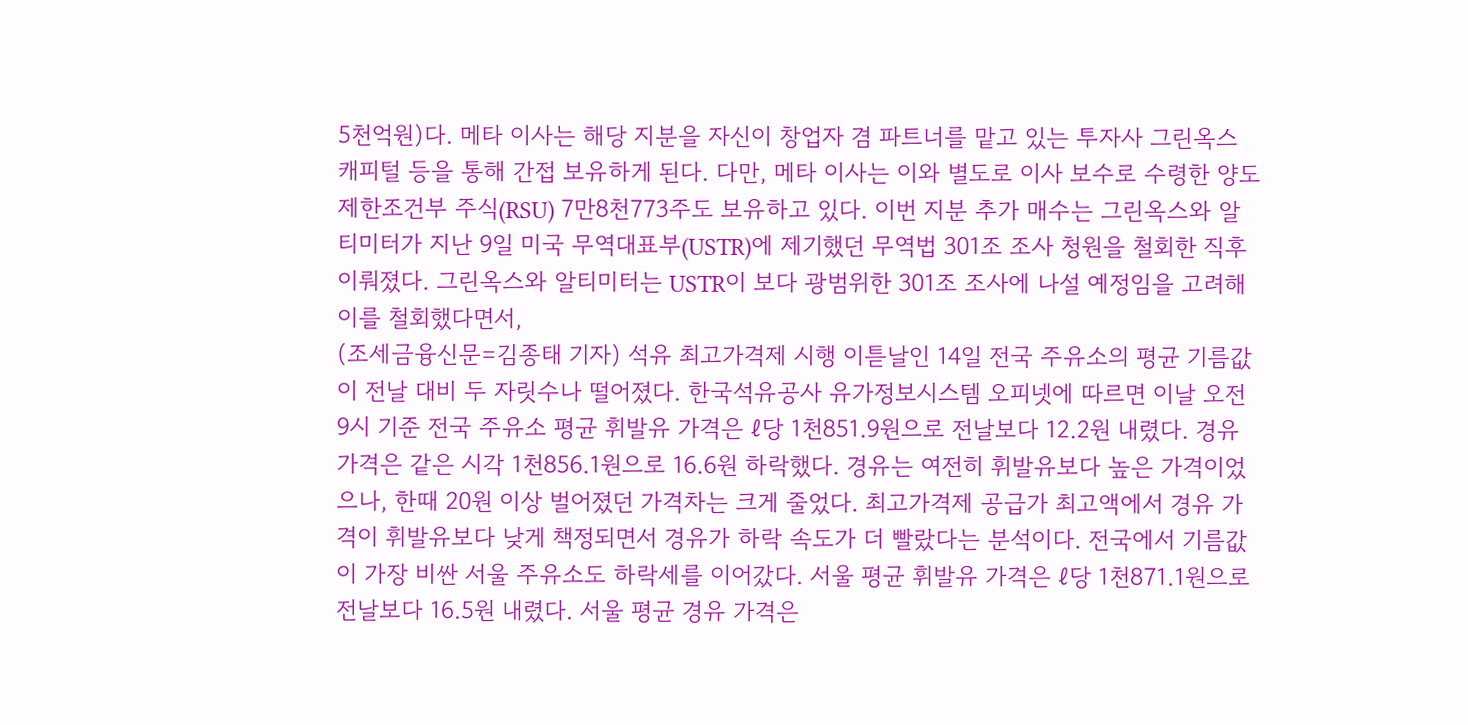5천억원)다. 메타 이사는 해당 지분을 자신이 창업자 겸 파트너를 맡고 있는 투자사 그린옥스 캐피털 등을 통해 간접 보유하게 된다. 다만, 메타 이사는 이와 별도로 이사 보수로 수령한 양도제한조건부 주식(RSU) 7만8천773주도 보유하고 있다. 이번 지분 추가 매수는 그린옥스와 알티미터가 지난 9일 미국 무역대표부(USTR)에 제기했던 무역법 301조 조사 청원을 철회한 직후 이뤄졌다. 그린옥스와 알티미터는 USTR이 보다 광범위한 301조 조사에 나설 예정임을 고려해 이를 철회했다면서,
(조세금융신문=김종태 기자) 석유 최고가격제 시행 이튿날인 14일 전국 주유소의 평균 기름값이 전날 대비 두 자릿수나 떨어졌다. 한국석유공사 유가정보시스템 오피넷에 따르면 이날 오전 9시 기준 전국 주유소 평균 휘발유 가격은 ℓ당 1천851.9원으로 전날보다 12.2원 내렸다. 경유 가격은 같은 시각 1천856.1원으로 16.6원 하락했다. 경유는 여전히 휘발유보다 높은 가격이었으나, 한때 20원 이상 벌어졌던 가격차는 크게 줄었다. 최고가격제 공급가 최고액에서 경유 가격이 휘발유보다 낮게 책정되면서 경유가 하락 속도가 더 빨랐다는 분석이다. 전국에서 기름값이 가장 비싼 서울 주유소도 하락세를 이어갔다. 서울 평균 휘발유 가격은 ℓ당 1천871.1원으로 전날보다 16.5원 내렸다. 서울 평균 경유 가격은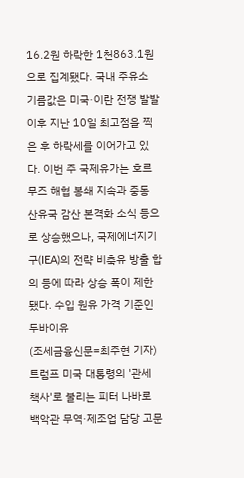16.2원 하락한 1천863.1원으로 집계됐다. 국내 주유소 기름값은 미국·이란 전쟁 발발 이후 지난 10일 최고점을 찍은 후 하락세를 이어가고 있다. 이번 주 국제유가는 호르무즈 해협 봉쇄 지속과 중동 산유국 감산 본격화 소식 등으로 상승했으나, 국제에너지기구(IEA)의 전략 비축유 방출 합의 등에 따라 상승 폭이 제한됐다. 수입 원유 가격 기준인 두바이유
(조세금융신문=최주현 기자) 트럼프 미국 대통령의 '관세 책사'로 불리는 피터 나바로 백악관 무역·제조업 담당 고문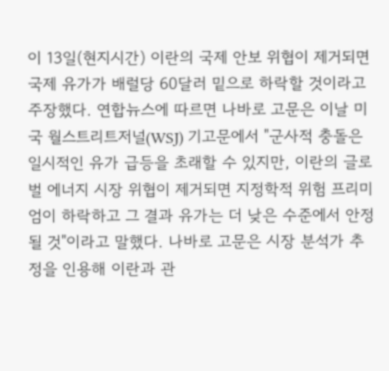이 13일(현지시간) 이란의 국제 안보 위협이 제거되면 국제 유가가 배럴당 60달러 밑으로 하락할 것이라고 주장했다. 연합뉴스에 따르면 나바로 고문은 이날 미국 월스트리트저널(WSJ) 기고문에서 "군사적 충돌은 일시적인 유가 급등을 초래할 수 있지만, 이란의 글로벌 에너지 시장 위협이 제거되면 지정학적 위험 프리미엄이 하락하고 그 결과 유가는 더 낮은 수준에서 안정될 것"이라고 말했다. 나바로 고문은 시장 분석가 추정을 인용해 이란과 관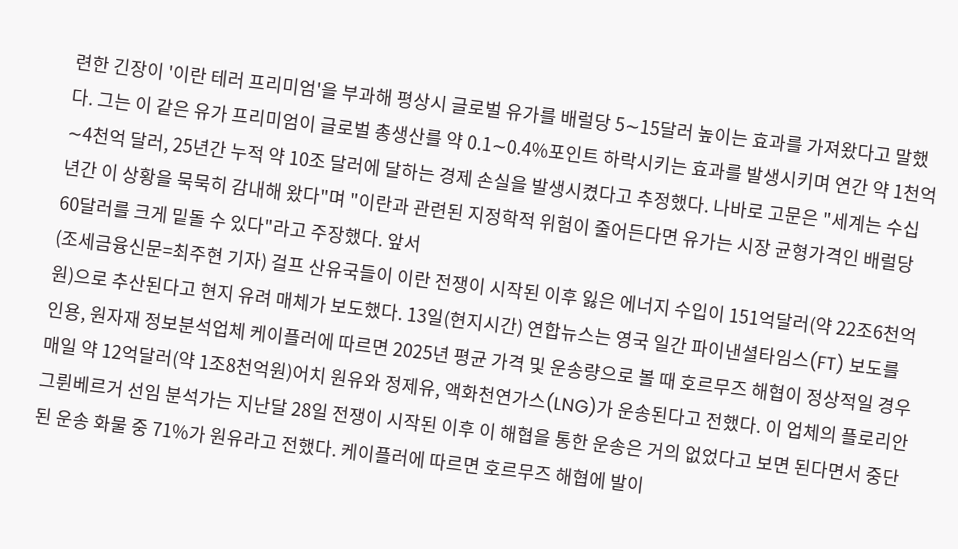련한 긴장이 '이란 테러 프리미엄'을 부과해 평상시 글로벌 유가를 배럴당 5∼15달러 높이는 효과를 가져왔다고 말했다. 그는 이 같은 유가 프리미엄이 글로벌 총생산를 약 0.1∼0.4%포인트 하락시키는 효과를 발생시키며 연간 약 1천억∼4천억 달러, 25년간 누적 약 10조 달러에 달하는 경제 손실을 발생시켰다고 추정했다. 나바로 고문은 "세계는 수십 년간 이 상황을 묵묵히 감내해 왔다"며 "이란과 관련된 지정학적 위험이 줄어든다면 유가는 시장 균형가격인 배럴당 60달러를 크게 밑돌 수 있다"라고 주장했다. 앞서
(조세금융신문=최주현 기자) 걸프 산유국들이 이란 전쟁이 시작된 이후 잃은 에너지 수입이 151억달러(약 22조6천억원)으로 추산된다고 현지 유려 매체가 보도했다. 13일(현지시간) 연합뉴스는 영국 일간 파이낸셜타임스(FT) 보도를 인용, 원자재 정보분석업체 케이플러에 따르면 2025년 평균 가격 및 운송량으로 볼 때 호르무즈 해협이 정상적일 경우 매일 약 12억달러(약 1조8천억원)어치 원유와 정제유, 액화천연가스(LNG)가 운송된다고 전했다. 이 업체의 플로리안 그륀베르거 선임 분석가는 지난달 28일 전쟁이 시작된 이후 이 해협을 통한 운송은 거의 없었다고 보면 된다면서 중단된 운송 화물 중 71%가 원유라고 전했다. 케이플러에 따르면 호르무즈 해협에 발이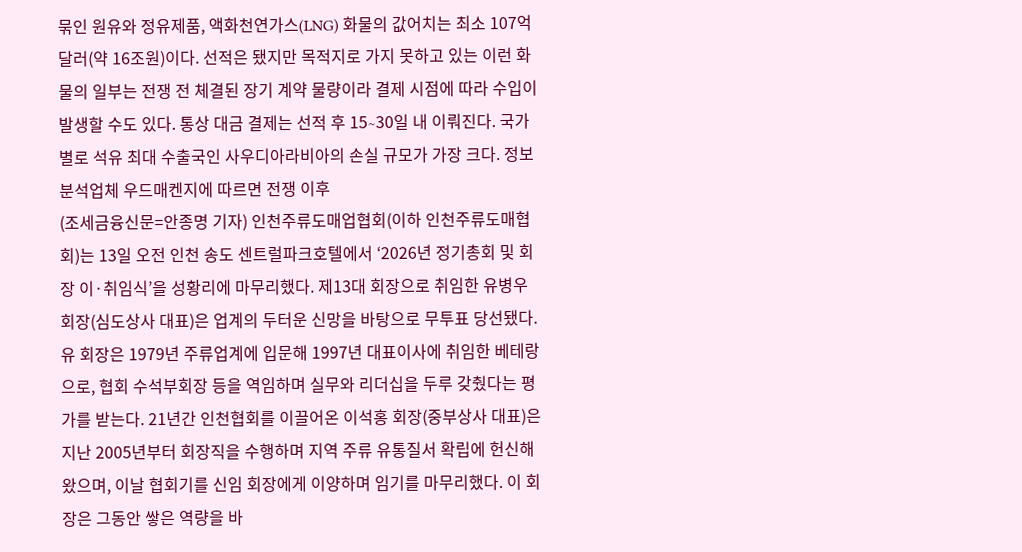묶인 원유와 정유제품, 액화천연가스(LNG) 화물의 값어치는 최소 107억달러(약 16조원)이다. 선적은 됐지만 목적지로 가지 못하고 있는 이런 화물의 일부는 전쟁 전 체결된 장기 계약 물량이라 결제 시점에 따라 수입이 발생할 수도 있다. 통상 대금 결제는 선적 후 15∼30일 내 이뤄진다. 국가별로 석유 최대 수출국인 사우디아라비아의 손실 규모가 가장 크다. 정보분석업체 우드매켄지에 따르면 전쟁 이후
(조세금융신문=안종명 기자) 인천주류도매업협회(이하 인천주류도매협회)는 13일 오전 인천 송도 센트럴파크호텔에서 ‘2026년 정기총회 및 회장 이·취임식’을 성황리에 마무리했다. 제13대 회장으로 취임한 유병우 회장(심도상사 대표)은 업계의 두터운 신망을 바탕으로 무투표 당선됐다. 유 회장은 1979년 주류업계에 입문해 1997년 대표이사에 취임한 베테랑으로, 협회 수석부회장 등을 역임하며 실무와 리더십을 두루 갖췄다는 평가를 받는다. 21년간 인천협회를 이끌어온 이석홍 회장(중부상사 대표)은 지난 2005년부터 회장직을 수행하며 지역 주류 유통질서 확립에 헌신해 왔으며, 이날 협회기를 신임 회장에게 이양하며 임기를 마무리했다. 이 회장은 그동안 쌓은 역량을 바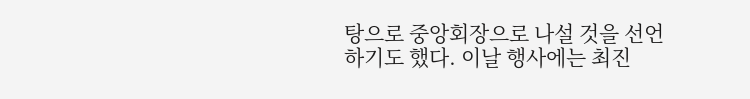탕으로 중앙회장으로 나설 것을 선언하기도 했다. 이날 행사에는 최진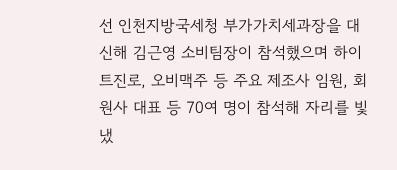선 인천지방국세청 부가가치세과장을 대신해 김근영 소비팀장이 참석했으며 하이트진로, 오비맥주 등 주요 제조사 임원, 회원사 대표 등 70여 명이 참석해 자리를 빛냈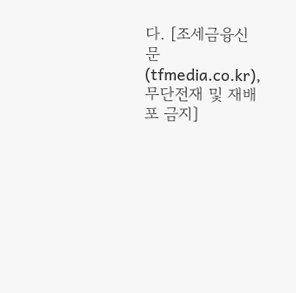다. [조세금융신문(tfmedia.co.kr), 무단전재 및 재배포 금지]